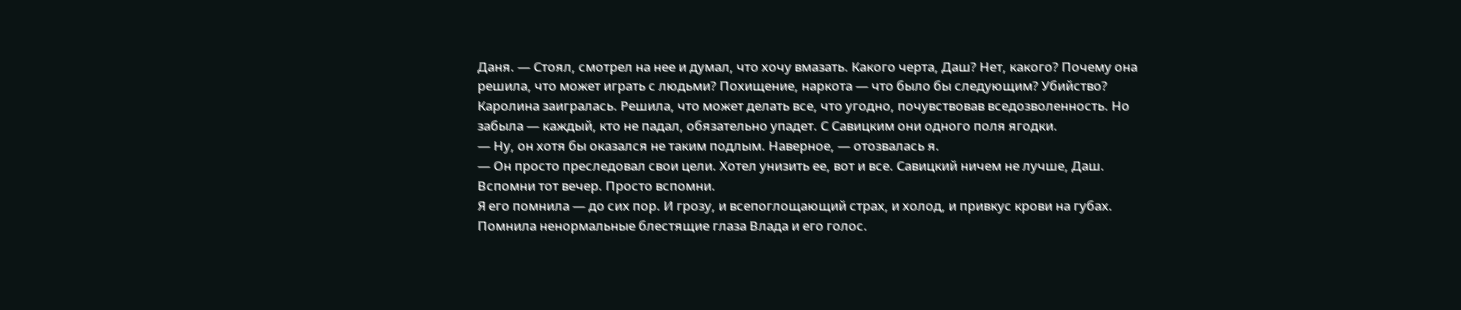Даня. — Стоял, смотрел на нее и думал, что хочу вмазать. Какого черта, Даш? Нет, какого? Почему она решила, что может играть с людьми? Похищение, наркота — что было бы следующим? Убийство? Каролина заигралась. Решила, что может делать все, что угодно, почувствовав вседозволенность. Но забыла — каждый, кто не падал, обязательно упадет. С Савицким они одного поля ягодки.
— Ну, он хотя бы оказался не таким подлым. Наверное, — отозвалась я.
— Он просто преследовал свои цели. Хотел унизить ее, вот и все. Савицкий ничем не лучше, Даш. Вспомни тот вечер. Просто вспомни.
Я его помнила — до сих пор. И грозу, и всепоглощающий страх, и холод, и привкус крови на губах. Помнила ненормальные блестящие глаза Влада и его голос.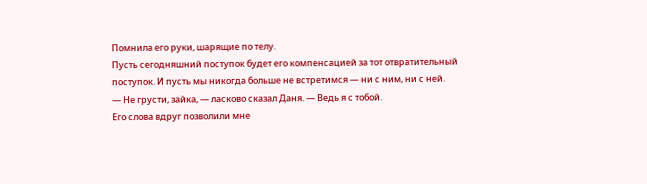Помнила его руки, шарящие по телу.
Пусть сегодняшний поступок будет его компенсацией за тот отвратительный поступок. И пусть мы никогда больше не встретимся — ни с ним, ни с ней.
— Не грусти, зайка, — ласково сказал Даня. — Ведь я с тобой.
Его слова вдруг позволили мне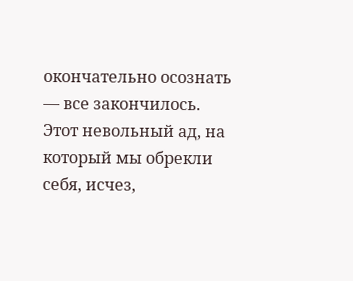окончательно осознать — все закончилось. Этот невольный ад, на который мы обрекли себя, исчез,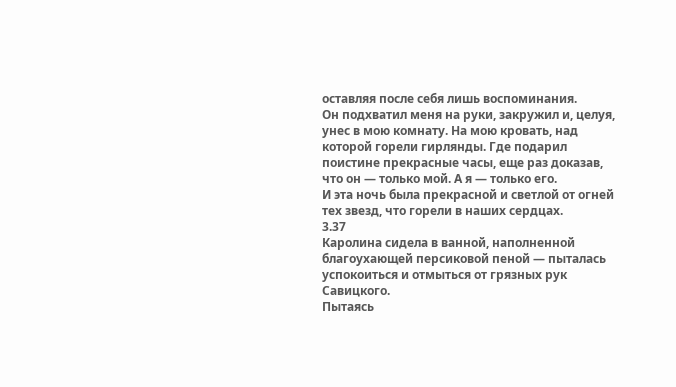оставляя после себя лишь воспоминания.
Он подхватил меня на руки, закружил и, целуя, унес в мою комнату. На мою кровать, над которой горели гирлянды. Где подарил поистине прекрасные часы, еще раз доказав, что он — только мой. А я — только его.
И эта ночь была прекрасной и светлой от огней тех звезд, что горели в наших сердцах.
3.37
Каролина сидела в ванной, наполненной благоухающей персиковой пеной — пыталась успокоиться и отмыться от грязных рук Савицкого.
Пытаясь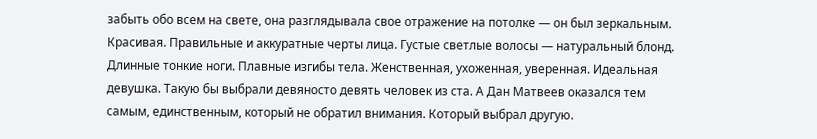забыть обо всем на свете, она разглядывала свое отражение на потолке — он был зеркальным.
Красивая. Правильные и аккуратные черты лица. Густые светлые волосы — натуральный блонд. Длинные тонкие ноги. Плавные изгибы тела. Женственная, ухоженная, уверенная. Идеальная девушка. Такую бы выбрали девяносто девять человек из ста. А Дан Матвеев оказался тем самым, единственным, который не обратил внимания. Который выбрал другую.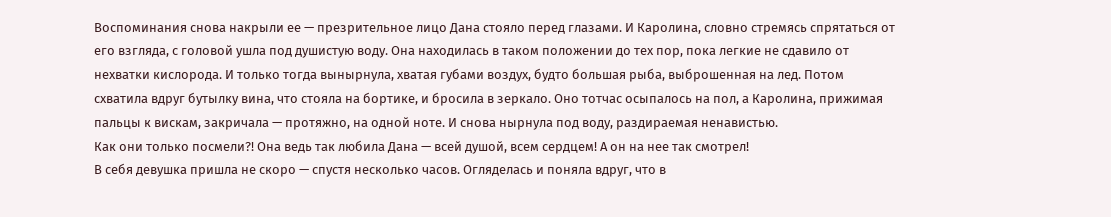Воспоминания снова накрыли ее — презрительное лицо Дана стояло перед глазами. И Каролина, словно стремясь спрятаться от его взгляда, с головой ушла под душистую воду. Она находилась в таком положении до тех пор, пока легкие не сдавило от нехватки кислорода. И только тогда вынырнула, хватая губами воздух, будто большая рыба, выброшенная на лед. Потом схватила вдруг бутылку вина, что стояла на бортике, и бросила в зеркало. Оно тотчас осыпалось на пол, а Каролина, прижимая пальцы к вискам, закричала — протяжно, на одной ноте. И снова нырнула под воду, раздираемая ненавистью.
Как они только посмели?! Она ведь так любила Дана — всей душой, всем сердцем! А он на нее так смотрел!
В себя девушка пришла не скоро — спустя несколько часов. Огляделась и поняла вдруг, что в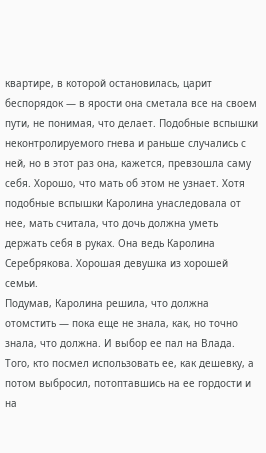квартире, в которой остановилась, царит беспорядок — в ярости она сметала все на своем пути, не понимая, что делает. Подобные вспышки неконтролируемого гнева и раньше случались с ней, но в этот раз она, кажется, превзошла саму себя. Хорошо, что мать об этом не узнает. Хотя подобные вспышки Каролина унаследовала от нее, мать считала, что дочь должна уметь держать себя в руках. Она ведь Каролина Серебрякова. Хорошая девушка из хорошей семьи.
Подумав, Каролина решила, что должна отомстить — пока еще не знала, как, но точно знала, что должна. И выбор ее пал на Влада. Того, кто посмел использовать ее, как дешевку, а потом выбросил, потоптавшись на ее гордости и на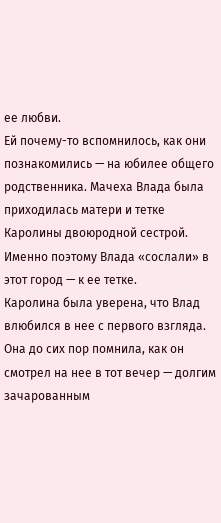ее любви.
Ей почему-то вспомнилось, как они познакомились — на юбилее общего родственника. Мачеха Влада была приходилась матери и тетке Каролины двоюродной сестрой. Именно поэтому Влада «сослали» в этот город — к ее тетке.
Каролина была уверена, что Влад влюбился в нее с первого взгляда. Она до сих пор помнила, как он смотрел на нее в тот вечер — долгим зачарованным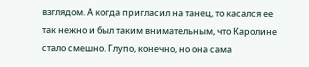взглядом. А когда пригласил на танец, то касался ее так нежно и был таким внимательным, что Каролине стало смешно. Глупо, конечно, но она сама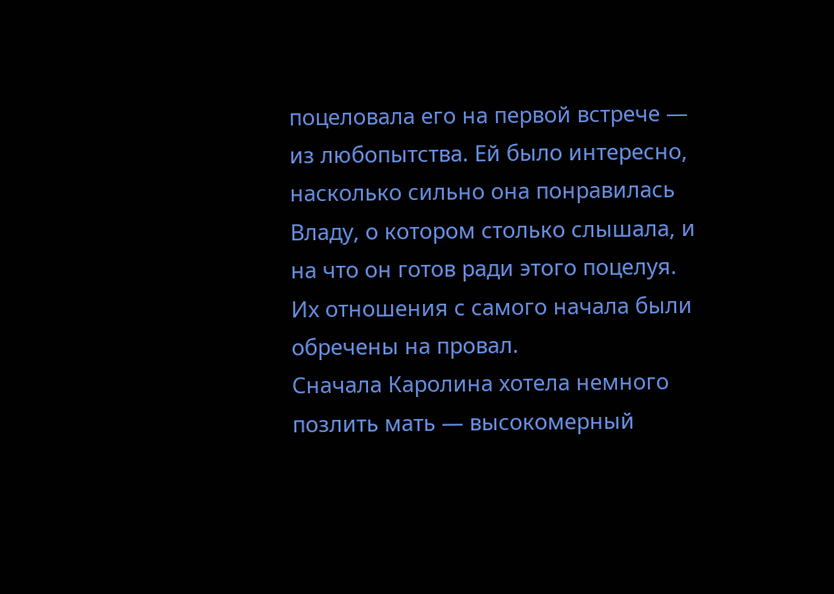поцеловала его на первой встрече — из любопытства. Ей было интересно, насколько сильно она понравилась Владу, о котором столько слышала, и на что он готов ради этого поцелуя.
Их отношения с самого начала были обречены на провал.
Сначала Каролина хотела немного позлить мать — высокомерный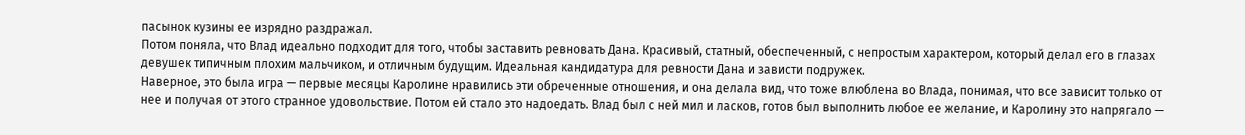пасынок кузины ее изрядно раздражал.
Потом поняла, что Влад идеально подходит для того, чтобы заставить ревновать Дана. Красивый, статный, обеспеченный, с непростым характером, который делал его в глазах девушек типичным плохим мальчиком, и отличным будущим. Идеальная кандидатура для ревности Дана и зависти подружек.
Наверное, это была игра — первые месяцы Каролине нравились эти обреченные отношения, и она делала вид, что тоже влюблена во Влада, понимая, что все зависит только от нее и получая от этого странное удовольствие. Потом ей стало это надоедать. Влад был с ней мил и ласков, готов был выполнить любое ее желание, и Каролину это напрягало —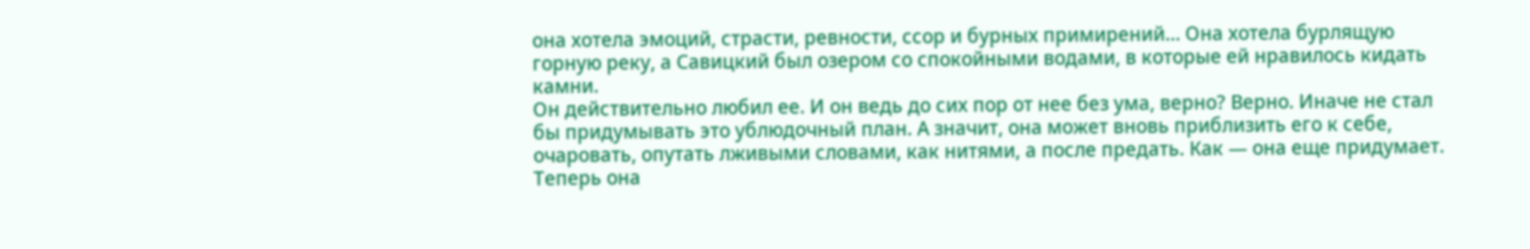она хотела эмоций, страсти, ревности, ссор и бурных примирений… Она хотела бурлящую горную реку, а Савицкий был озером со спокойными водами, в которые ей нравилось кидать камни.
Он действительно любил ее. И он ведь до сих пор от нее без ума, верно? Верно. Иначе не стал бы придумывать это ублюдочный план. А значит, она может вновь приблизить его к себе, очаровать, опутать лживыми словами, как нитями, а после предать. Как — она еще придумает. Теперь она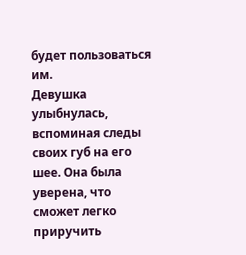будет пользоваться им.
Девушка улыбнулась, вспоминая следы своих губ на его шее. Она была уверена, что сможет легко приручить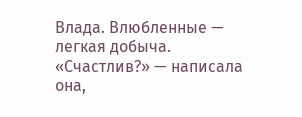Влада. Влюбленные — легкая добыча.
«Счастлив?» — написала она,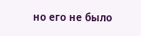но его не было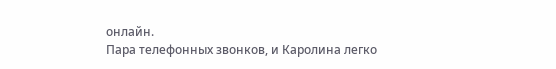онлайн.
Пара телефонных звонков, и Каролина легко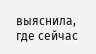выяснила, где сейчас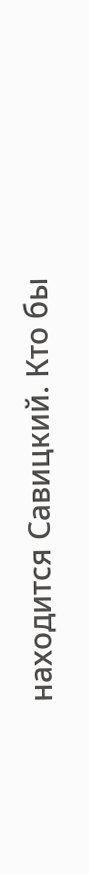находится Савицкий. Кто бы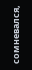сомневался,